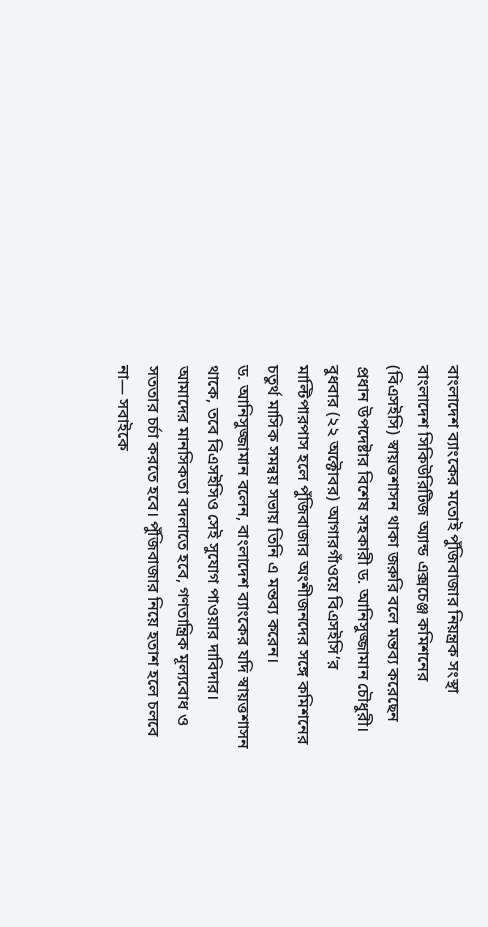বাংলাদেশ ব্যাংকের মতোই পুঁজিবাজার নিয়ন্ত্রক সংস্থা বাংলাদেশ সিকিউরিটিজ অ্যান্ড এক্সচেঞ্জ কমিশনের (বিএসইসি) স্বায়ত্তশাসন থাকা জরুরি বলে মন্তব্য করেছেন প্রধান উপদেষ্টার বিশেষ সহকারী ড. আনিসুজ্জামান চৌধুরী।
বুধবার (২২ অক্টোবর) আগারগাঁওয়ে বিএসইসি’র মাল্টিপারপাস হলে পুঁজিবাজার অংশীজনদের সঙ্গে কমিশনের চতুর্থ মাসিক সমন্বয় সভায় তিনি এ মন্তব্য করেন।
ড. আনিসুজ্জামান বলেন, বাংলাদেশ ব্যাংকের যদি স্বায়ত্তশাসন থাকে, তবে বিএসইসিও সেই সুযোগ পাওয়ার দাবিদার। আমাদের মানসিকতা বদলাতে হবে, গণতান্ত্রিক মূল্যবোধ ও সততার চর্চা করতে হবে। পুঁজিবাজার নিয়ে হতাশ হলে চলবে না— সবাইকে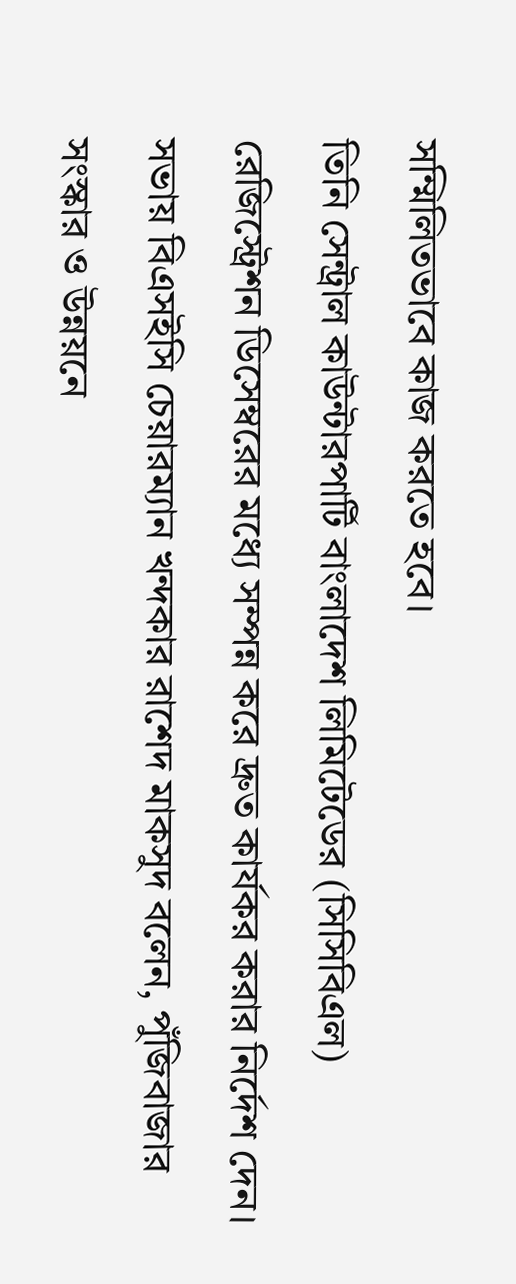সম্মিলিতভাবে কাজ করতে হবে।
তিনি সেন্ট্রাল কাউন্টারপার্টি বাংলাদেশ লিমিটেডের (সিসিবিএল) রেজিস্ট্রেশন ডিসেম্বরের মধ্যে সম্পন্ন করে দ্রুত কার্যকর করার নির্দেশ দেন।
সভায় বিএসইসি চেয়ারম্যান খন্দকার রাশেদ মাকসুদ বলেন, পুঁজিবাজার সংস্কার ও উন্নয়নে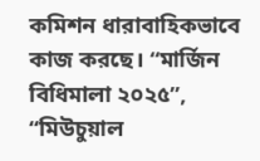কমিশন ধারাবাহিকভাবে কাজ করছে। “মার্জিন বিধিমালা ২০২৫”, “মিউচুয়াল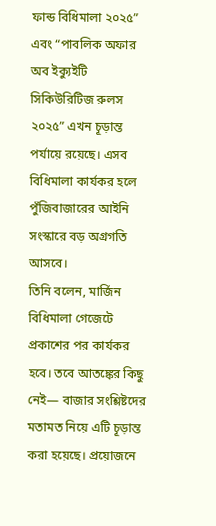ফান্ড বিধিমালা ২০২৫” এবং “পাবলিক অফার অব ইক্যুইটি সিকিউরিটিজ রুলস ২০২৫” এখন চূড়ান্ত পর্যায়ে রয়েছে। এসব বিধিমালা কার্যকর হলে পুঁজিবাজারের আইনি সংস্কারে বড় অগ্রগতি আসবে।
তিনি বলেন, মার্জিন বিধিমালা গেজেটে প্রকাশের পর কার্যকর হবে। তবে আতঙ্কের কিছু নেই— বাজার সংশ্লিষ্টদের মতামত নিয়ে এটি চূড়ান্ত করা হয়েছে। প্রয়োজনে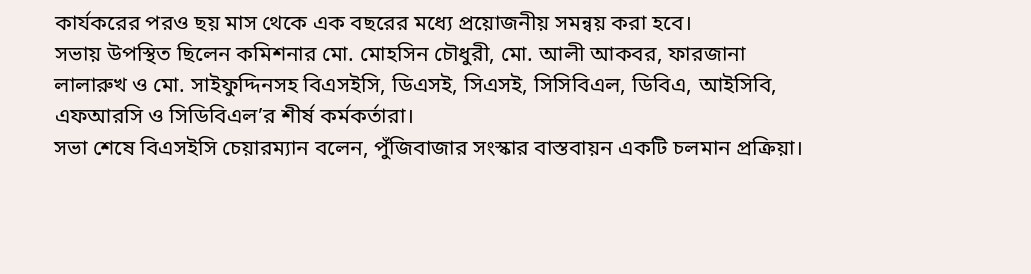কার্যকরের পরও ছয় মাস থেকে এক বছরের মধ্যে প্রয়োজনীয় সমন্বয় করা হবে।
সভায় উপস্থিত ছিলেন কমিশনার মো. মোহসিন চৌধুরী, মো. আলী আকবর, ফারজানা লালারুখ ও মো. সাইফুদ্দিনসহ বিএসইসি, ডিএসই, সিএসই, সিসিবিএল, ডিবিএ, আইসিবি, এফআরসি ও সিডিবিএল’র শীর্ষ কর্মকর্তারা।
সভা শেষে বিএসইসি চেয়ারম্যান বলেন, পুঁজিবাজার সংস্কার বাস্তবায়ন একটি চলমান প্রক্রিয়া।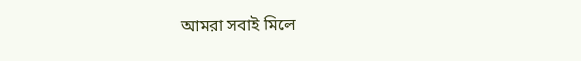আমরা সবাই মিলে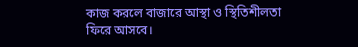কাজ করলে বাজারে আস্থা ও স্থিতিশীলতা ফিরে আসবে।